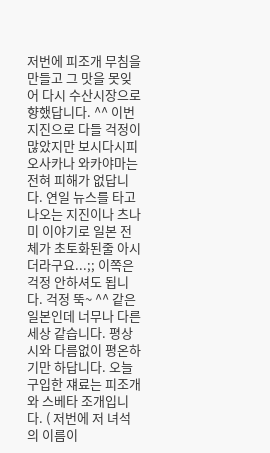저번에 피조개 무침을 만들고 그 맛을 못잊어 다시 수산시장으로 향했답니다. ^^ 이번 지진으로 다들 걱정이 많았지만 보시다시피 오사카나 와카야마는 전혀 피해가 없답니다. 연일 뉴스를 타고나오는 지진이나 츠나미 이야기로 일본 전체가 초토화된줄 아시더라구요...;; 이쪽은 걱정 안하셔도 됩니다. 걱정 뚝~ ^^ 같은 일본인데 너무나 다른 세상 같습니다. 평상시와 다름없이 평온하기만 하답니다. 오늘 구입한 쟤료는 피조개와 스베타 조개입니다. ( 저번에 저 녀석의 이름이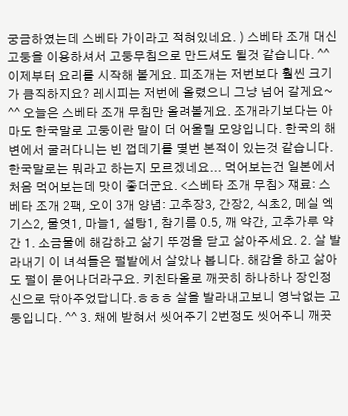궁금하였는데 스베타 가이라고 적혀있네요. ) 스베타 조개 대신 고둥을 이용하셔서 고둥무침으로 만드셔도 될것 같습니다. ^^ 이제부터 요리를 시작해 볼게요. 피조개는 저번보다 훨씬 크기가 큼직하지요? 레시피는 저번에 올렸으니 그냥 넘어 갈게요~ ^^ 오늘은 스베타 조개 무침만 올려볼게요. 조개라기보다는 아마도 한국말로 고둥이란 말이 더 어울릴 모양입니다. 한국의 해변에서 굴러다니는 빈 껍데기를 몇번 본적이 있는것 같습니다. 한국말로는 뭐라고 하는지 모르겠네요... 먹어보는건 일본에서 처음 먹어보는데 맛이 좋더군요. <스베타 조개 무침> 쟤료: 스베타 조개 2팩, 오이 3개 양념: 고추장3, 간장2, 식초2, 메실 엑기스2, 물엿1, 마늘1, 설탕1, 참기름 0.5, 깨 약간, 고추가루 약간 1. 소금물에 해감하고 삶기 뚜껑을 닫고 삶아주세요. 2. 살 발라내기 이 녀석들은 펄밭에서 살았나 봅니다. 해감을 하고 삶아도 펄이 묻어나더라구요. 키친타올로 깨끗히 하나하나 장인정신으로 닦아주었답니다.ㅎㅎㅎ 살을 발라내고보니 영낙없는 고둥입니다. ^^ 3. 채에 받혀서 씻어주기 2번정도 씻어주니 깨끗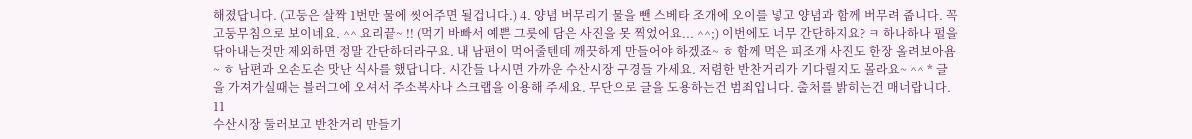해졌답니다. (고둥은 살짝 1번만 물에 씻어주면 될겁니다.) 4. 양념 버무리기 물을 뺀 스베타 조개에 오이를 넣고 양념과 함께 버무려 줍니다. 꼭 고둥무침으로 보이네요. ^^ 요리끝~ !! (먹기 바빠서 예쁜 그릇에 담은 사진을 못 찍었어요... ^^;) 이번에도 너무 간단하지요? ㅋ 하나하나 펄을 닦아내는것만 제외하면 정말 간단하더라구요. 내 남편이 먹어줄텐데 깨끗하게 만들어야 하겠죠~ ㅎ 함께 먹은 피조개 사진도 한장 올려보아욤~ ㅎ 남편과 오손도손 맛난 식사를 했답니다. 시간들 나시면 가까운 수산시장 구경들 가세요. 저렴한 반찬거리가 기다릴지도 몰라요~ ^^ * 글을 가져가실때는 블러그에 오셔서 주소복사나 스크랩을 이용해 주세요. 무단으로 글을 도용하는건 범죄입니다. 출처를 밝히는건 매너랍니다. 11
수산시장 둘러보고 반찬거리 만들기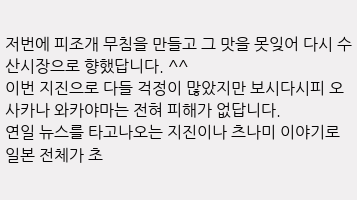저번에 피조개 무침을 만들고 그 맛을 못잊어 다시 수산시장으로 향했답니다. ^^
이번 지진으로 다들 걱정이 많았지만 보시다시피 오사카나 와카야마는 전혀 피해가 없답니다.
연일 뉴스를 타고나오는 지진이나 츠나미 이야기로 일본 전체가 초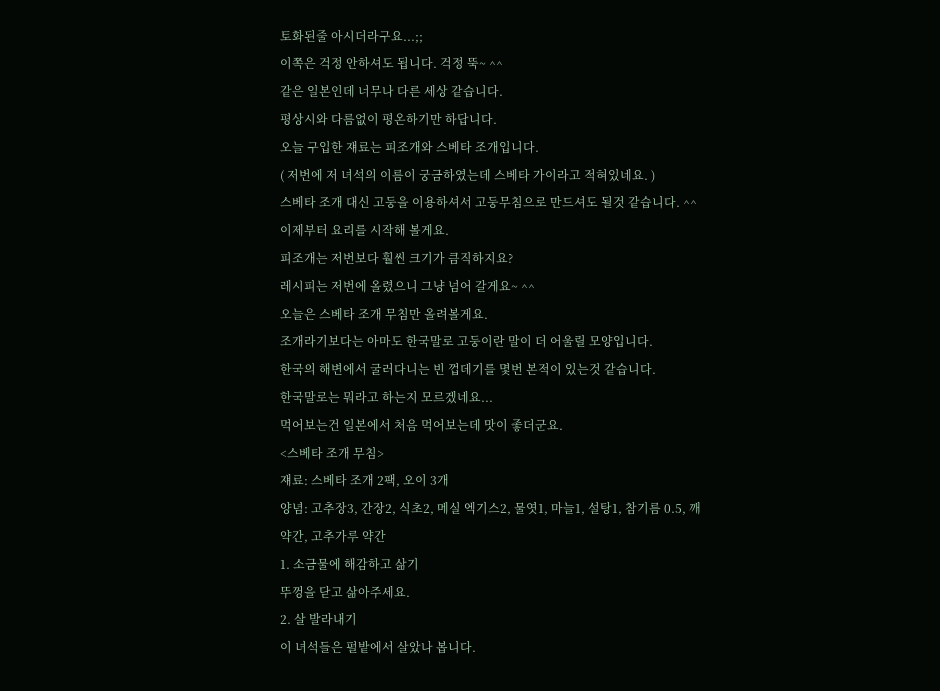토화된줄 아시더라구요...;;
이쪽은 걱정 안하셔도 됩니다. 걱정 뚝~ ^^
같은 일본인데 너무나 다른 세상 같습니다.
평상시와 다름없이 평온하기만 하답니다.
오늘 구입한 쟤료는 피조개와 스베타 조개입니다.
( 저번에 저 녀석의 이름이 궁금하였는데 스베타 가이라고 적혀있네요. )
스베타 조개 대신 고둥을 이용하셔서 고둥무침으로 만드셔도 될것 같습니다. ^^
이제부터 요리를 시작해 볼게요.
피조개는 저번보다 훨씬 크기가 큼직하지요?
레시피는 저번에 올렸으니 그냥 넘어 갈게요~ ^^
오늘은 스베타 조개 무침만 올려볼게요.
조개라기보다는 아마도 한국말로 고둥이란 말이 더 어울릴 모양입니다.
한국의 해변에서 굴러다니는 빈 껍데기를 몇번 본적이 있는것 같습니다.
한국말로는 뭐라고 하는지 모르겠네요...
먹어보는건 일본에서 처음 먹어보는데 맛이 좋더군요.
<스베타 조개 무침>
쟤료: 스베타 조개 2팩, 오이 3개
양념: 고추장3, 간장2, 식초2, 메실 엑기스2, 물엿1, 마늘1, 설탕1, 참기름 0.5, 깨 약간, 고추가루 약간
1. 소금물에 해감하고 삶기
뚜껑을 닫고 삶아주세요.
2. 살 발라내기
이 녀석들은 펄밭에서 살았나 봅니다.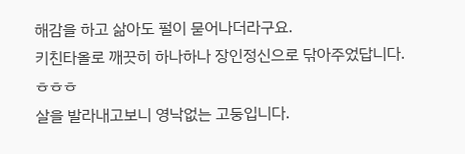해감을 하고 삶아도 펄이 묻어나더라구요.
키친타올로 깨끗히 하나하나 장인정신으로 닦아주었답니다.ㅎㅎㅎ
살을 발라내고보니 영낙없는 고둥입니다.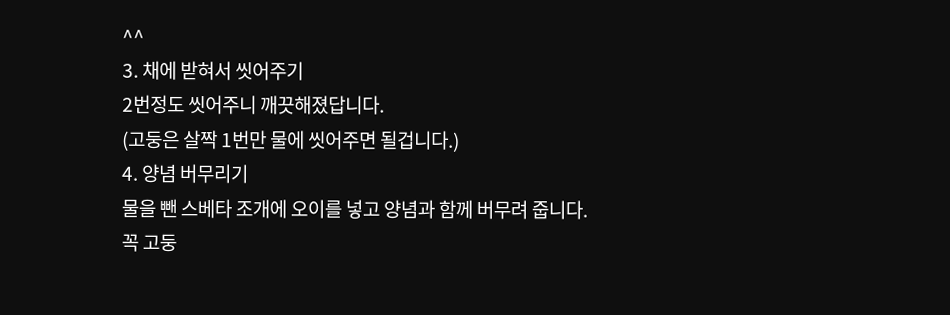^^
3. 채에 받혀서 씻어주기
2번정도 씻어주니 깨끗해졌답니다.
(고둥은 살짝 1번만 물에 씻어주면 될겁니다.)
4. 양념 버무리기
물을 뺀 스베타 조개에 오이를 넣고 양념과 함께 버무려 줍니다.
꼭 고둥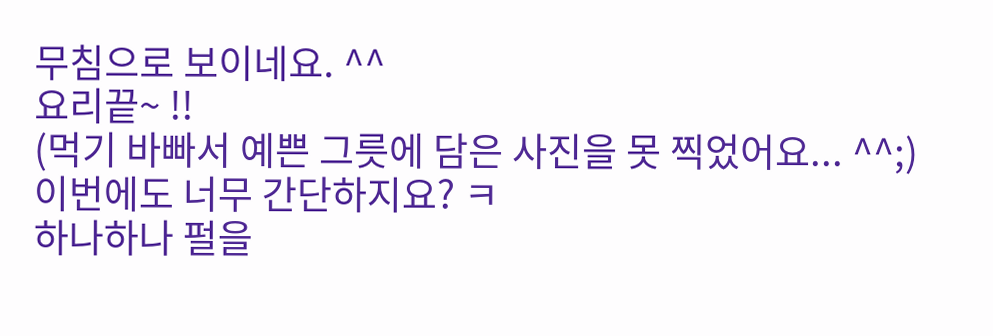무침으로 보이네요. ^^
요리끝~ !!
(먹기 바빠서 예쁜 그릇에 담은 사진을 못 찍었어요... ^^;)
이번에도 너무 간단하지요? ㅋ
하나하나 펄을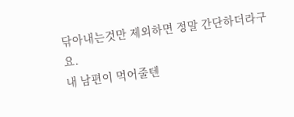닦아내는것만 제외하면 정말 간단하더라구요.
내 남편이 먹어줄텐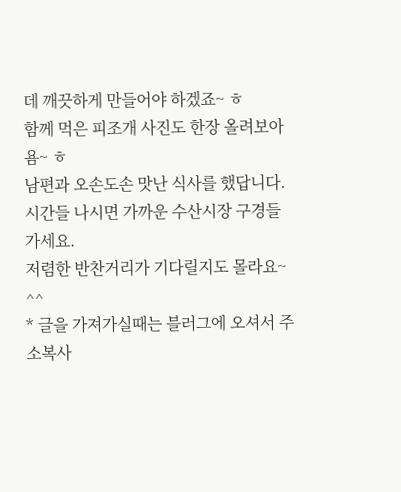데 깨끗하게 만들어야 하겠죠~ ㅎ
함께 먹은 피조개 사진도 한장 올려보아욤~ ㅎ
남편과 오손도손 맛난 식사를 했답니다.
시간들 나시면 가까운 수산시장 구경들 가세요.
저렴한 반찬거리가 기다릴지도 몰라요~ ^^
* 글을 가져가실때는 블러그에 오셔서 주소복사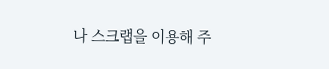나 스크랩을 이용해 주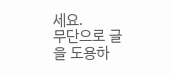세요.
무단으로 글을 도용하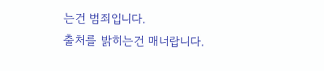는건 범죄입니다.
출처를 밝히는건 매너랍니다.